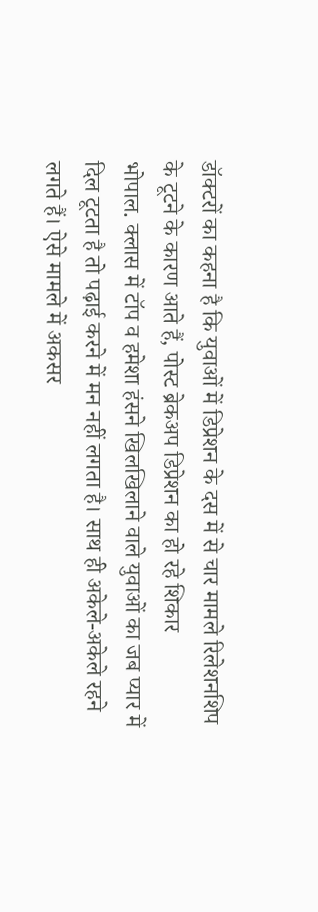डॉक्टरों का कहना है कि युवाओं में डिप्रेशन के दस में से चार मामले रिलेशनशिप के टूटने के कारण आते हैं, पोस्ट ब्रेकअप डिप्रेशन का हो रहे शिकार
भोपाल. क्लास में टॉप व हमेशा हंसने खिलखिलाने वाले युवाओं का जब प्यार में दिल टूटता है तो पढ़ाई करने में मन नहीं लगता है। साथ ही अकेले-अकेले रहने लगते हैं। ऐसे मामले में अकसर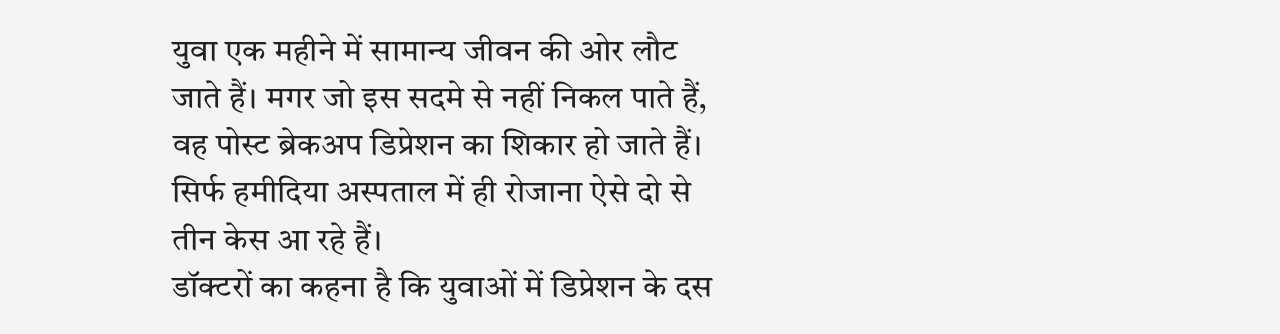युवा एक महीने में सामान्य जीवन की ओर लौट जाते हैं। मगर जो इस सदमे से नहीं निकल पाते हैं, वह पोस्ट ब्रेकअप डिप्रेशन का शिकार हो जाते हैं। सिर्फ हमीदिया अस्पताल में ही रोजाना ऐसे दो से तीन केस आ रहे हैं।
डॉक्टरों का कहना है कि युवाओं में डिप्रेशन के दस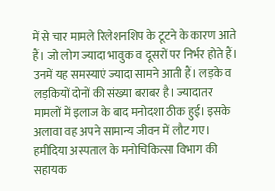में से चार मामले रिलेशनशिप के टूटने के कारण आते हैं। जो लोग ज्यादा भावुक व दूसरों पर निर्भर होते हैं। उनमें यह समस्याएं ज्यादा सामने आती हैं। लड़के व लड़कियों दोनों की संख्या बराबर है। ज्यादातर मामलों में इलाज के बाद मनोदशा ठीक हुई। इसके अलावा वह अपने सामान्य जीवन में लौट गए।
हमीदिया अस्पताल के मनोचिकित्सा विभाग की सहायक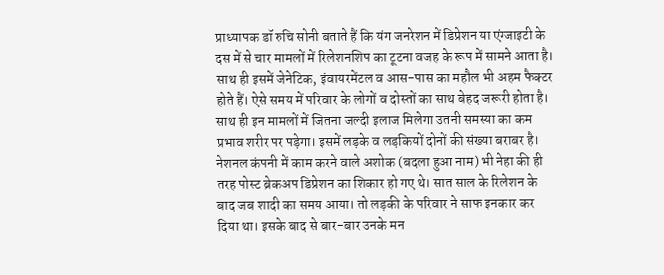प्राध्यापक डॉ रुचि सोनी बताते हैं कि यंग जनरेशन में डिप्रेशन या एंग्जाइटी के दस में से चार मामलों में रिलेशनशिप का टूटना वजह के रूप में सामने आता है। साथ ही इसमें जेनेटिक, इंवायरमेंटल व आस-पास का महौल भी अहम फैक्टर होते हैं। ऐसे समय में परिवार के लोगों व दोस्तों का साथ बेहद जरूरी होता है। साथ ही इन मामलों में जितना जल्दी इलाज मिलेगा उतनी समस्या का कम प्रभाव शरीर पर पड़ेगा। इसमें लड़के व लड़कियों दोनों की संख्या बराबर है।
नेशनल कंपनी में काम करने वाले अशोक (बदला हुआ नाम) भी नेहा की ही तरह पोस्ट ब्रेकअप डिप्रेशन का शिकार हो गए थे। सात साल के रिलेशन के बाद जब शादी का समय आया। तो लड़की के परिवार ने साफ इनकार कर दिया था। इसके बाद से बार-बार उनके मन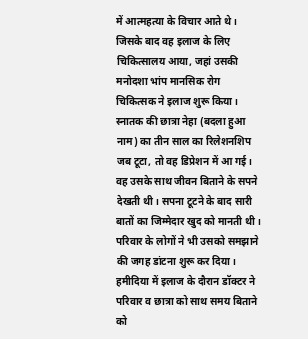में आत्महत्या के विचार आते थे। जिसके बाद वह इलाज के लिए चिकित्सालय आया, जहां उसकी मनोदशा भांप मानसिक रोग चिकित्सक ने इलाज शुरू किया।
स्नातक की छात्रा नेहा (बदला हुआ नाम) का तीन साल का रिलेशनशिप जब टूटा, तो वह डिप्रेशन में आ गई। वह उसके साथ जीवन बिताने के सपने देखती थी। सपना टूटने के बाद सारी बातों का जिम्मेदार खुद को मानती थी। परिवार के लोगों ने भी उसको समझाने की जगह डांटना शुरू कर दिया। हमीदिया में इलाज के दौरान डॉक्टर ने परिवार व छात्रा को साथ समय बिताने को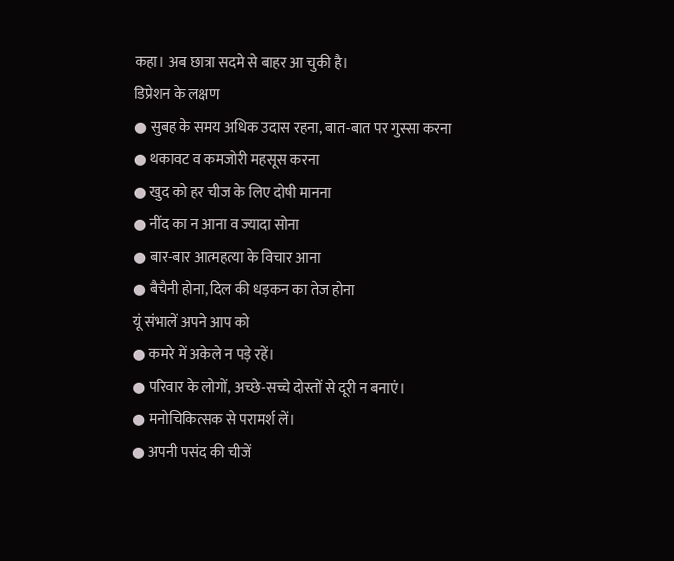कहा। अब छात्रा सदमे से बाहर आ चुकी है।
डिप्रेशन के लक्षण
● सुबह के समय अधिक उदास रहना, बात-बात पर गुस्सा करना
● थकावट व कमजोरी महसूस करना
● खुद को हर चीज के लिए दोषी मानना
● नींद का न आना व ज्यादा सोना
● बार-बार आत्महत्या के विचार आना
● बैचैनी होना, दिल की धड़कन का तेज होना
यूं संभालें अपने आप को
● कमरे में अकेले न पड़े रहें।
● परिवार के लोगों, अच्छे-सच्चे दोस्तों से दूरी न बनाएं।
● मनोचिकित्सक से परामर्श लें।
● अपनी पसंद की चीजें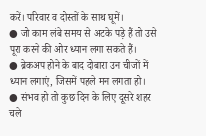करें। परिवार व दोस्तों के साथ घूमें।
● जो काम लंबे समय से अटके पड़े हैं तो उसे पूरा करने की ओर ध्यान लगा सकते हैं।
● ब्रेकअप होने के बाद दोबारा उन चीजों में ध्यान लगाएं, जिसमें पहले मन लगता हो।
● संभव हो तो कुछ दिन के लिए दूसरे शहर चले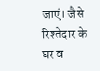जाएं। जैसे रिश्तेदार के घर व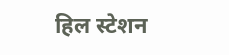हिल स्टेशन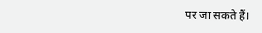पर जा सकते हैं।